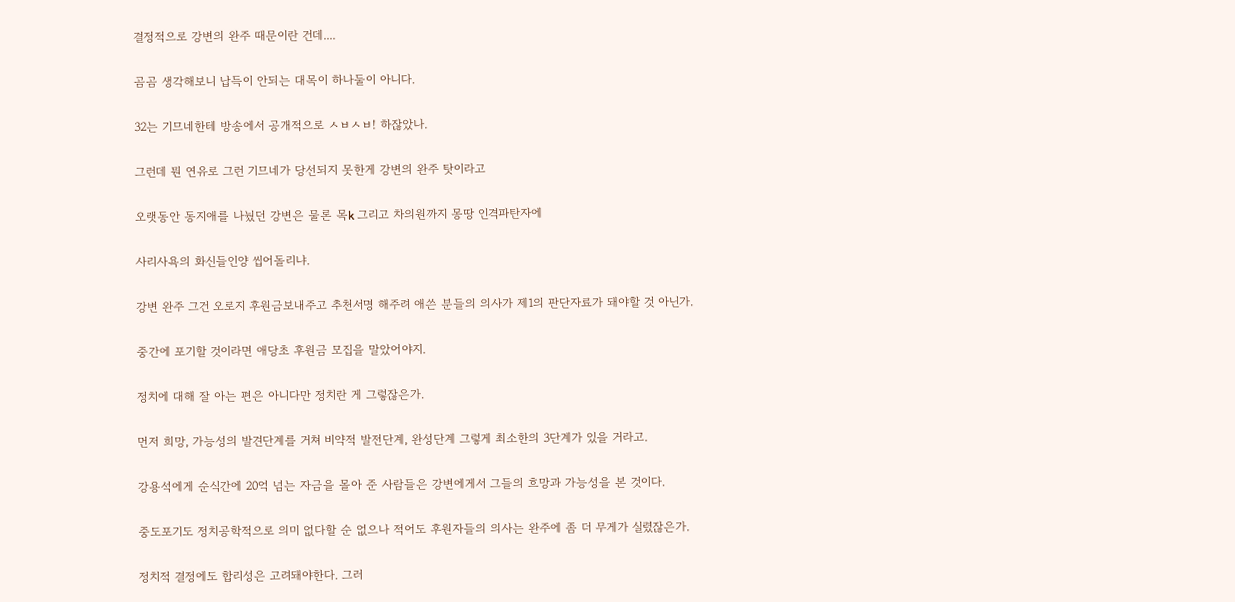결정적으로 강변의 완주 때문이란 건데....


곰곰 생각해보니 납득이 안되는 대목이 하나둘이 아니다.


32는 기므네한테 방송에서 공개적으로 ㅅㅂㅅㅂ! 하잖았나.


그런데 뭔 연유로 그런 기므네가 당선되지 못한게 강변의 완주 탓이라고


오랫동안 동지애를 나눴던 강변은 물론 목k 그리고 차의원까지 몽땅 인격파탄자에


사리사욕의 화신들인양 씹어돌리냐.


강변 완주 그건 오로지 후원금보내주고 추천서명 해주려 애쓴 분들의 의사가 제1의 판단자료가 돼야할 것 아닌가.


중간에 포기할 것이라면 애당초 후원금 모집을 말았어야지.


정치에 대해 잘 아는 편은 아니다만 정치란 게 그렇잖은가.


먼저 희망, 가능성의 발견단계를 거쳐 비약적 발전단계, 완성단계 그렇게 최소한의 3단계가 있을 거라고.


강용석에게 순식간에 20억 넘는 자금을 몰아 준 사람들은 강변에게서 그들의 흐망과 가능성을 본 것이다.


중도포기도 정치공학적으로 의미 없다할 순 없으나 적어도 후원자들의 의사는 완주에 좀 더 무게가 실렸잖은가.


정치적 결정에도 합리성은 고려돼야한다. 그러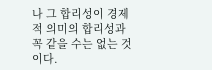나 그 합리성이 경제적 의미의 합리성과 꼭 같을 수는 없는 것이다.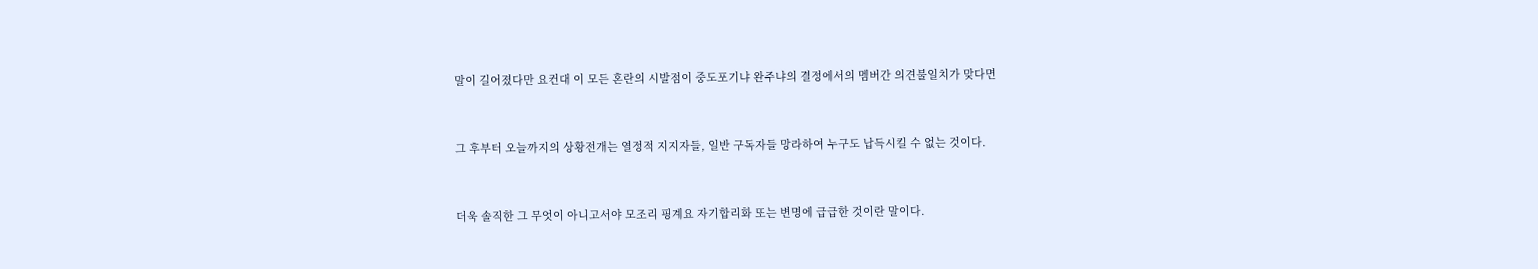말이 길어졌다만 요컨대 이 모든 혼란의 시발점이 중도포기냐 완주냐의 결정에서의 멤버간 의견불일치가 맞다면


그 후부터 오늘까지의 상황전개는 열정적 지지자들, 일반 구독자들 망라하여 누구도 납득시킬 수 없는 것이다.


더욱 솔직한 그 무엇이 아니고서야 모조리 핑계요 자기합리화 또는 변명에 급급한 것이란 말이다.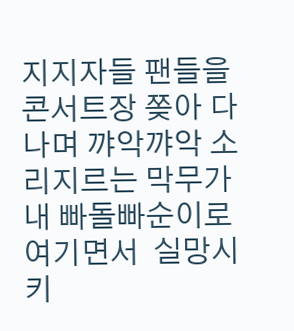지지자들 팬들을 콘서트장 쫒아 다나며 꺄악꺄악 소리지르는 막무가내 빠돌빠순이로 여기면서  실망시키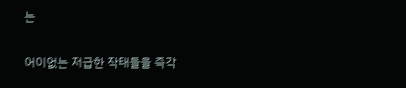는


어이없는 저급한 작태들을 즉각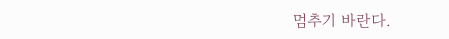멈추기 바란다.